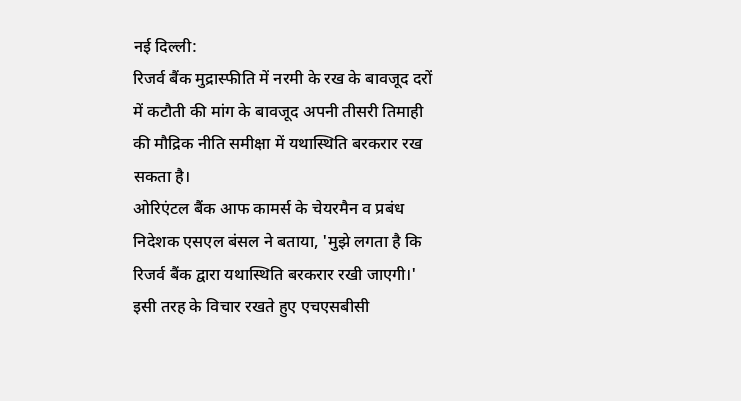नई दिल्ली:
रिजर्व बैंक मुद्रास्फीति में नरमी के रख के बावजूद दरों में कटौती की मांग के बावजूद अपनी तीसरी तिमाही की मौद्रिक नीति समीक्षा में यथास्थिति बरकरार रख सकता है।
ओरिएंटल बैंक आफ कामर्स के चेयरमैन व प्रबंध निदेशक एसएल बंसल ने बताया, 'मुझे लगता है कि रिजर्व बैंक द्वारा यथास्थिति बरकरार रखी जाएगी।' इसी तरह के विचार रखते हुए एचएसबीसी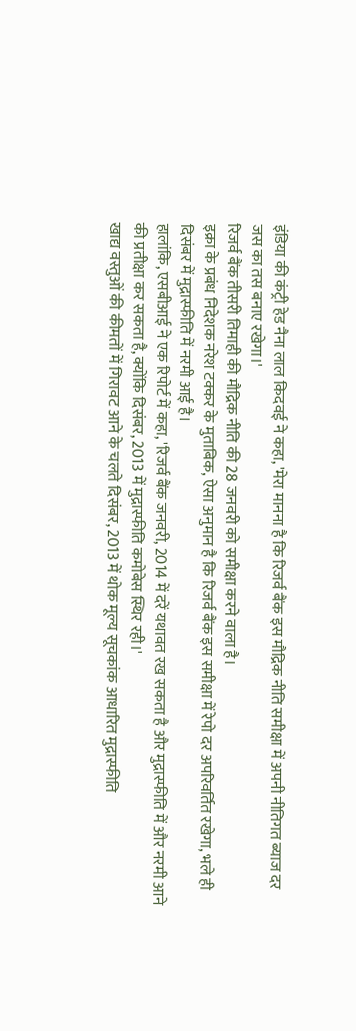इंडिया की कंट्री हेड नैना लाल किदवई ने कहा, 'मेरा मानना है कि रिजर्व बैंक इस मौद्रिक नीति समीक्षा में अपनी नीतिगत ब्याज दर जस का तस बनाए रखेगा।'
रिजर्व बैंक तीसरी तिमाही की मौद्रिक नीति की 28 जनवरी को समीक्षा करने वाला है।
इक्रा के प्रबंध निदेशक नरेश टक्कर के मुताबिक, ऐसा अनुमान है कि रिजर्व बैंक इस समीक्षा में रेपो दर अपरिवर्तित रखेगा, भले ही दिसंबर में मुद्रास्फीति में नरमी आई है।
हालांकि, एसबीआई ने एक रिपोर्ट में कहा, 'रिजर्व बैंक जनवरी, 2014 में दरें यथावत रख सकता है और मुद्रास्फीति में और नरमी आने की प्रतीक्षा कर सकता है, क्योंकि दिसंबर, 2013 में मुद्रास्फीति कमोबेस स्थिर रही।'
खाद्य वस्तुओं की कीमतों में गिरावट आने के चलते दिसंबर, 2013 में थोक मूल्य सूचकांक आधारित मुद्रास्फीति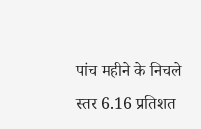पांच महीने के निचले स्तर 6.16 प्रतिशत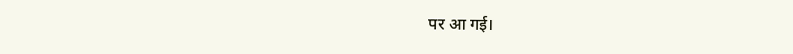पर आ गई।